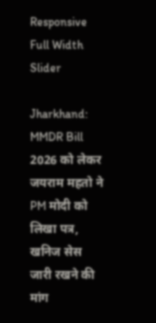Responsive Full Width Slider

Jharkhand: MMDR Bill 2026 को लेकर जयराम महतो ने PM मोदी को लिखा पत्र, खनिज सेस जारी रखने की मांग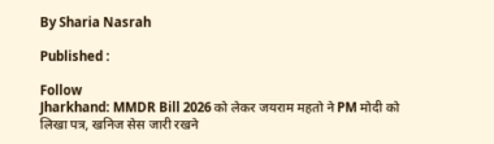By Sharia Nasrah

Published :

Follow
Jharkhand: MMDR Bill 2026 को लेकर जयराम महतो ने PM मोदी को लिखा पत्र, खनिज सेस जारी रखने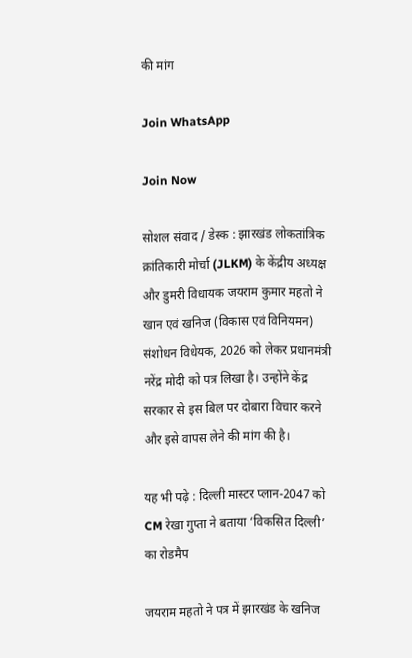की मांग

Join WhatsApp

Join Now

सोशल संवाद / डेस्क : झारखंड लोकतांत्रिक क्रांतिकारी मोर्चा (JLKM) के केंद्रीय अध्यक्ष और डुमरी विधायक जयराम कुमार महतो ने खान एवं खनिज (विकास एवं विनियमन) संशोधन विधेयक, 2026 को लेकर प्रधानमंत्री नरेंद्र मोदी को पत्र लिखा है। उन्होंने केंद्र सरकार से इस बिल पर दोबारा विचार करने और इसे वापस लेने की मांग की है।

यह भी पढ़े : दिल्ली मास्टर प्लान-2047 को CM रेखा गुप्ता ने बताया ‘विकसित दिल्ली’ का रोडमैप

जयराम महतो ने पत्र में झारखंड के खनिज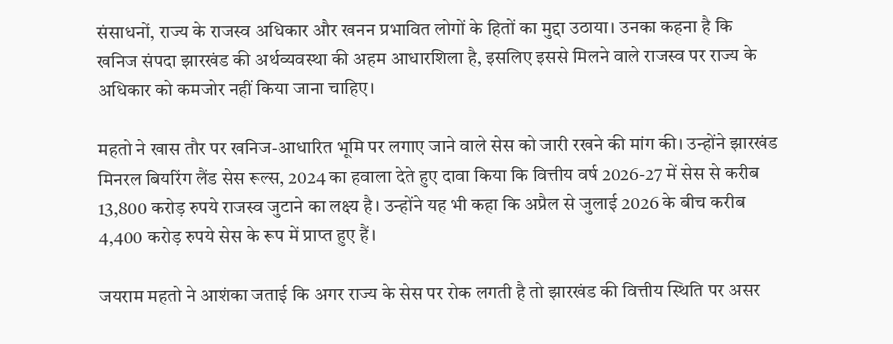संसाधनों, राज्य के राजस्व अधिकार और खनन प्रभावित लोगों के हितों का मुद्दा उठाया। उनका कहना है कि खनिज संपदा झारखंड की अर्थव्यवस्था की अहम आधारशिला है, इसलिए इससे मिलने वाले राजस्व पर राज्य के अधिकार को कमजोर नहीं किया जाना चाहिए।

महतो ने खास तौर पर खनिज-आधारित भूमि पर लगाए जाने वाले सेस को जारी रखने की मांग की। उन्होंने झारखंड मिनरल बियरिंग लैंड सेस रूल्स, 2024 का हवाला देते हुए दावा किया कि वित्तीय वर्ष 2026-27 में सेस से करीब 13,800 करोड़ रुपये राजस्व जुटाने का लक्ष्य है। उन्होंने यह भी कहा कि अप्रैल से जुलाई 2026 के बीच करीब 4,400 करोड़ रुपये सेस के रूप में प्राप्त हुए हैं।

जयराम महतो ने आशंका जताई कि अगर राज्य के सेस पर रोक लगती है तो झारखंड की वित्तीय स्थिति पर असर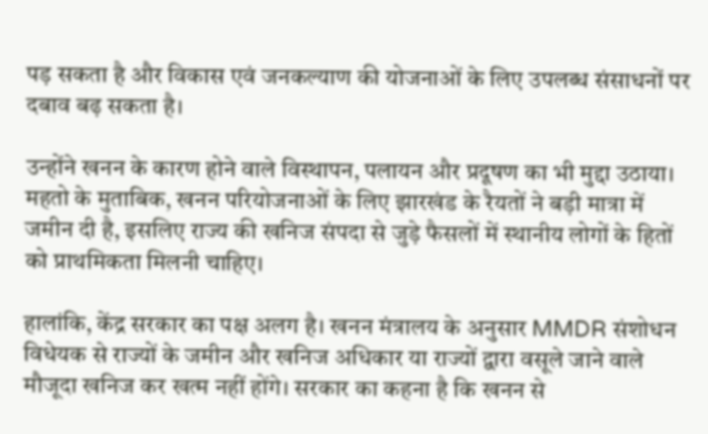पड़ सकता है और विकास एवं जनकल्याण की योजनाओं के लिए उपलब्ध संसाधनों पर दबाव बढ़ सकता है।

उन्होंने खनन के कारण होने वाले विस्थापन, पलायन और प्रदूषण का भी मुद्दा उठाया। महतो के मुताबिक, खनन परियोजनाओं के लिए झारखंड के रैयतों ने बड़ी मात्रा में जमीन दी है, इसलिए राज्य की खनिज संपदा से जुड़े फैसलों में स्थानीय लोगों के हितों को प्राथमिकता मिलनी चाहिए।

हालांकि, केंद्र सरकार का पक्ष अलग है। खनन मंत्रालय के अनुसार MMDR संशोधन विधेयक से राज्यों के जमीन और खनिज अधिकार या राज्यों द्वारा वसूले जाने वाले मौजूदा खनिज कर खत्म नहीं होंगे। सरकार का कहना है कि खनन से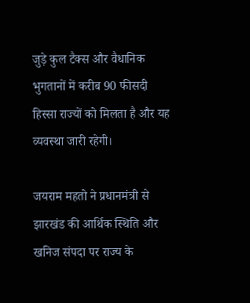जुड़े कुल टैक्स और वैधानिक भुगतानों में करीब 90 फीसदी हिस्सा राज्यों को मिलता है और यह व्यवस्था जारी रहेगी।

जयराम महतो ने प्रधानमंत्री से झारखंड की आर्थिक स्थिति और खनिज संपदा पर राज्य के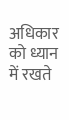अधिकार को ध्यान में रखते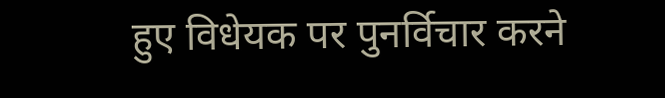हुए विधेयक पर पुनर्विचार करने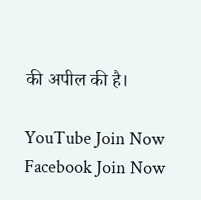की अपील की है।

YouTube Join Now
Facebook Join Now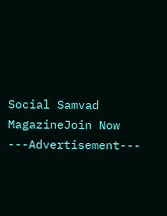Social Samvad MagazineJoin Now
---Advertisement---